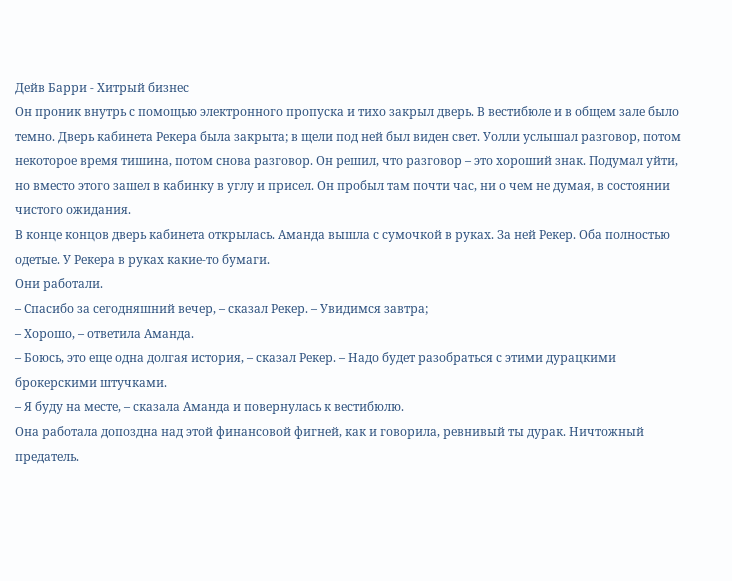Дейв Барри - Хитрый бизнес
Он проник внутрь с помощью электронного пропуска и тихо закрыл дверь. В вестибюле и в общем зале было темно. Дверь кабинета Рекера была закрыта; в щели под ней был виден свет. Уолли услышал разговор, потом некоторое время тишина, потом снова разговор. Он решил, что разговор – это хороший знак. Подумал уйти, но вместо этого зашел в кабинку в углу и присел. Он пробыл там почти час, ни о чем не думая, в состоянии чистого ожидания.
В конце концов дверь кабинета открылась. Аманда вышла с сумочкой в руках. За ней Рекер. Оба полностью одетые. У Рекера в руках какие-то бумаги.
Они работали.
– Спасибо за сегодняшний вечер, – сказал Рекер. – Увидимся завтра;
– Хорошо, – ответила Аманда.
– Боюсь, это еще одна долгая история, – сказал Рекер. – Надо будет разобраться с этими дурацкими брокерскими штучками.
– Я буду на месте, – сказала Аманда и повернулась к вестибюлю.
Она работала допоздна над этой финансовой фигней, как и говорила, ревнивый ты дурак. Ничтожный предатель.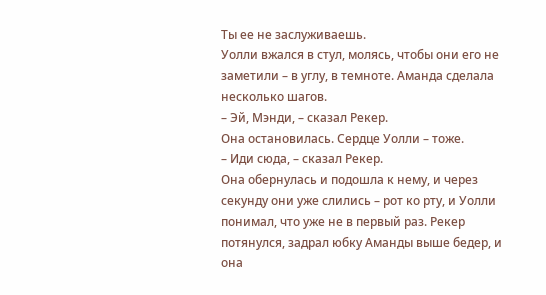Ты ее не заслуживаешь.
Уолли вжался в стул, молясь, чтобы они его не заметили – в углу, в темноте. Аманда сделала несколько шагов.
– Эй, Мэнди, – сказал Рекер.
Она остановилась. Сердце Уолли – тоже.
– Иди сюда, – сказал Рекер.
Она обернулась и подошла к нему, и через секунду они уже слились – рот ко рту, и Уолли понимал, что уже не в первый раз. Рекер потянулся, задрал юбку Аманды выше бедер, и она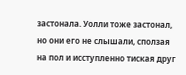застонала. Уолли тоже застонал, но они его не слышали, сползая на пол и исступленно тиская друг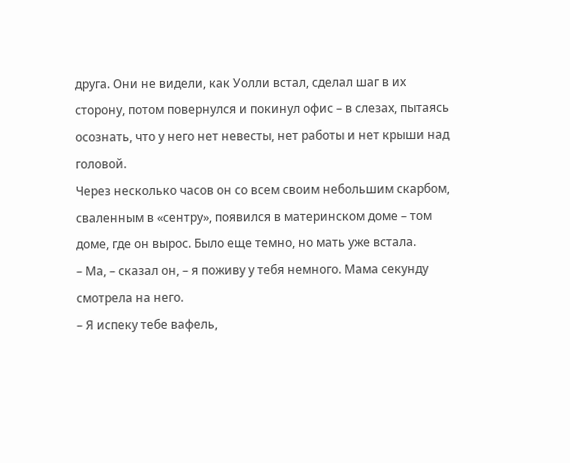друга. Они не видели, как Уолли встал, сделал шаг в их сторону, потом повернулся и покинул офис – в слезах, пытаясь осознать, что у него нет невесты, нет работы и нет крыши над головой.
Через несколько часов он со всем своим небольшим скарбом, сваленным в «сентру», появился в материнском доме – том доме, где он вырос. Было еще темно, но мать уже встала.
– Ма, – сказал он, – я поживу у тебя немного. Мама секунду смотрела на него.
– Я испеку тебе вафель,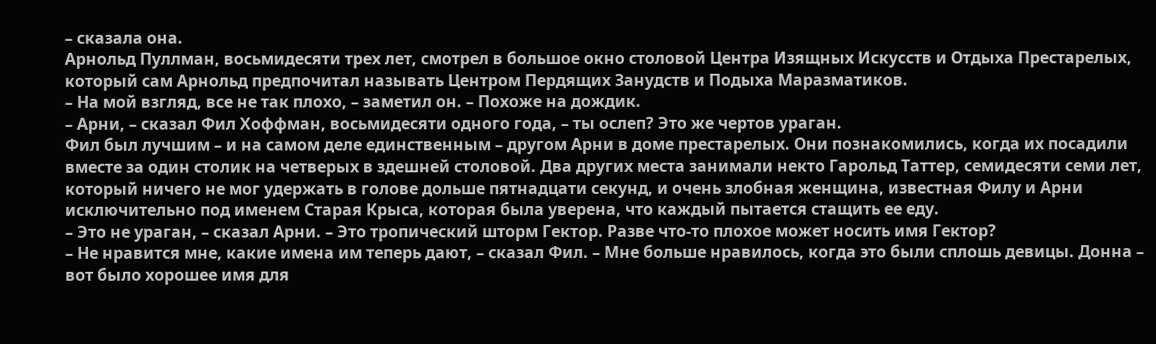– сказала она.
Арнольд Пуллман, восьмидесяти трех лет, смотрел в большое окно столовой Центра Изящных Искусств и Отдыха Престарелых, который сам Арнольд предпочитал называть Центром Пердящих Занудств и Подыха Маразматиков.
– На мой взгляд, все не так плохо, – заметил он. – Похоже на дождик.
– Арни, – сказал Фил Хоффман, восьмидесяти одного года, – ты ослеп? Это же чертов ураган.
Фил был лучшим – и на самом деле единственным – другом Арни в доме престарелых. Они познакомились, когда их посадили вместе за один столик на четверых в здешней столовой. Два других места занимали некто Гарольд Таттер, семидесяти семи лет, который ничего не мог удержать в голове дольше пятнадцати секунд, и очень злобная женщина, известная Филу и Арни исключительно под именем Старая Крыса, которая была уверена, что каждый пытается стащить ее еду.
– Это не ураган, – сказал Арни. – Это тропический шторм Гектор. Разве что-то плохое может носить имя Гектор?
– Не нравится мне, какие имена им теперь дают, – сказал Фил. – Мне больше нравилось, когда это были сплошь девицы. Донна – вот было хорошее имя для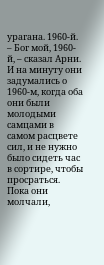урагана. 1960-й.
– Бог мой, 1960-й, – сказал Арни. И на минуту они задумались о 1960-м, когда оба они были молодыми самцами в самом расцвете сил, и не нужно было сидеть час в сортире, чтобы просраться.
Пока они молчали,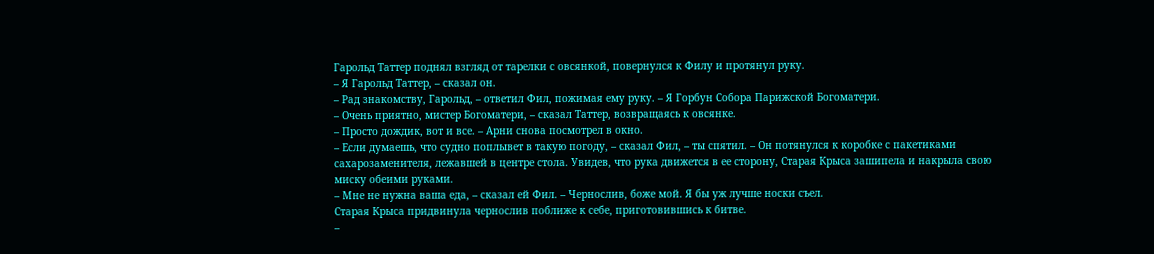Гарольд Таттер поднял взгляд от тарелки с овсянкой, повернулся к Филу и протянул руку.
– Я Гарольд Таттер, – сказал он.
– Рад знакомству, Гарольд, – ответил Фил, пожимая ему руку. – Я Горбун Собора Парижской Богоматери.
– Очень приятно, мистер Богоматери, – сказал Таттер, возвращаясь к овсянке.
– Просто дождик, вот и все. – Арни снова посмотрел в окно.
– Если думаешь, что судно поплывет в такую погоду, – сказал Фил, – ты спятил. – Он потянулся к коробке с пакетиками сахарозаменителя, лежавшей в центре стола. Увидев, что рука движется в ее сторону, Старая Крыса зашипела и накрыла свою миску обеими руками.
– Мне не нужна ваша еда, – сказал ей Фил. – Чернослив, боже мой. Я бы уж лучше носки съел.
Старая Крыса придвинула чернослив поближе к себе, приготовившись к битве.
–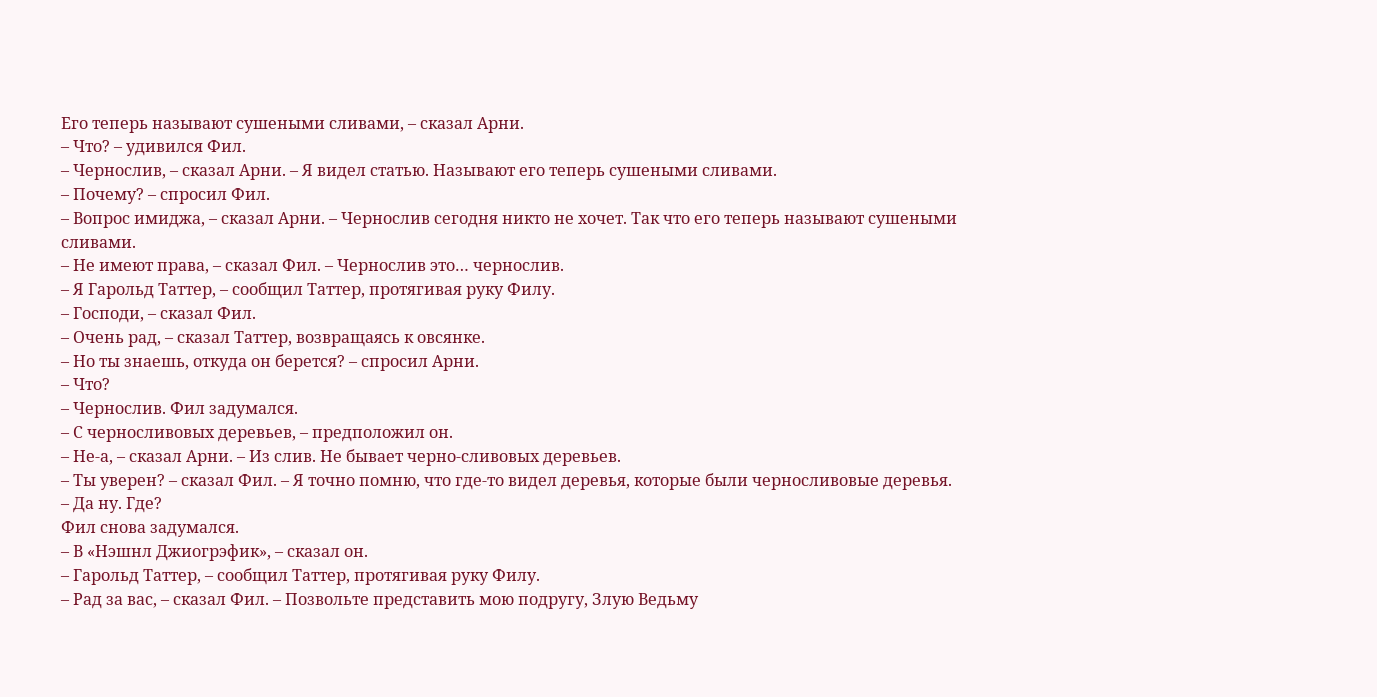Его теперь называют сушеными сливами, – сказал Арни.
– Что? – удивился Фил.
– Чернослив, – сказал Арни. – Я видел статью. Называют его теперь сушеными сливами.
– Почему? – спросил Фил.
– Вопрос имиджа, – сказал Арни. – Чернослив сегодня никто не хочет. Так что его теперь называют сушеными сливами.
– Не имеют права, – сказал Фил. – Чернослив это… чернослив.
– Я Гарольд Таттер, – сообщил Таттер, протягивая руку Филу.
– Господи, – сказал Фил.
– Очень рад, – сказал Таттер, возвращаясь к овсянке.
– Но ты знаешь, откуда он берется? – спросил Арни.
– Что?
– Чернослив. Фил задумался.
– С черносливовых деревьев, – предположил он.
– Не-а, – сказал Арни. – Из слив. Не бывает черно-сливовых деревьев.
– Ты уверен? – сказал Фил. – Я точно помню, что где-то видел деревья, которые были черносливовые деревья.
– Да ну. Где?
Фил снова задумался.
– В «Нэшнл Джиогрэфик», – сказал он.
– Гарольд Таттер, – сообщил Таттер, протягивая руку Филу.
– Рад за вас, – сказал Фил. – Позвольте представить мою подругу, Злую Ведьму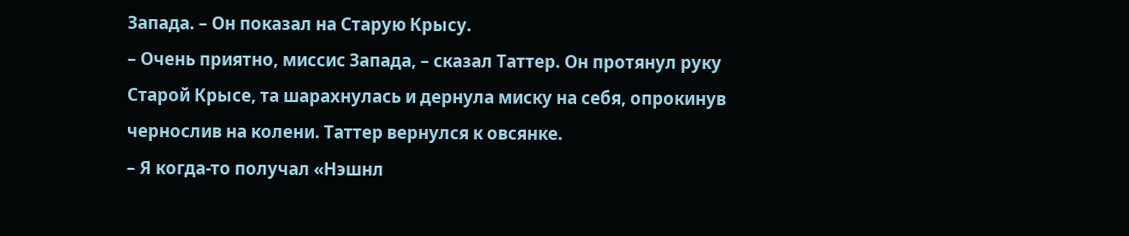Запада. – Он показал на Старую Крысу.
– Очень приятно, миссис Запада, – сказал Таттер. Он протянул руку Старой Крысе, та шарахнулась и дернула миску на себя, опрокинув чернослив на колени. Таттер вернулся к овсянке.
– Я когда-то получал «Нэшнл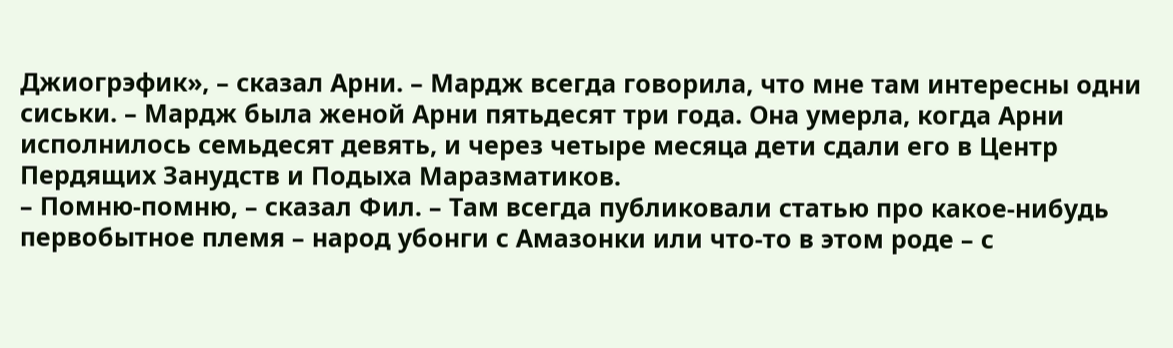Джиогрэфик», – сказал Арни. – Мардж всегда говорила, что мне там интересны одни сиськи. – Мардж была женой Арни пятьдесят три года. Она умерла, когда Арни исполнилось семьдесят девять, и через четыре месяца дети сдали его в Центр Пердящих Занудств и Подыха Маразматиков.
– Помню-помню, – сказал Фил. – Там всегда публиковали статью про какое-нибудь первобытное племя – народ убонги с Амазонки или что-то в этом роде – с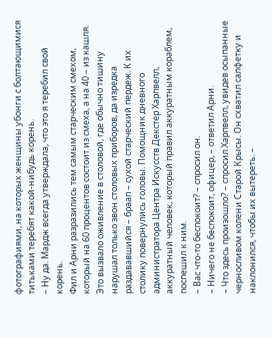фотографиями, на которых женщины убонги с болтающимися титьками теребят какой-нибудь корень.
– Ну да. Мардж всегда утверждала, что это я теребил свой корень.
Фил и Арни разразились тем самым старческим смехом, который на 60 процентов состоит из смеха, а на 40 – из кашля. Это вызвало оживление в столовой, где обычно тишину нарушал только звон столовых приборов, да изредка раздававшийся – браап – сухой старческий пердеж. К их столику повернулись головы. Помощник дневного администратора Центра Искусств Декстер Харпвелл, аккуратный человек, который правил аккуратным кораблем, поспешил к ним.
– Вас что-то беспокоит? – спросил он.
– Ничего не беспокоит, офицер, – ответил Арни.
– Что здесь произошло? – спросил Харпвелл, увидев осыпанные черносливом колени Старой Крысы. Он схватил салфетку и наклонился, чтобы их вытереть. –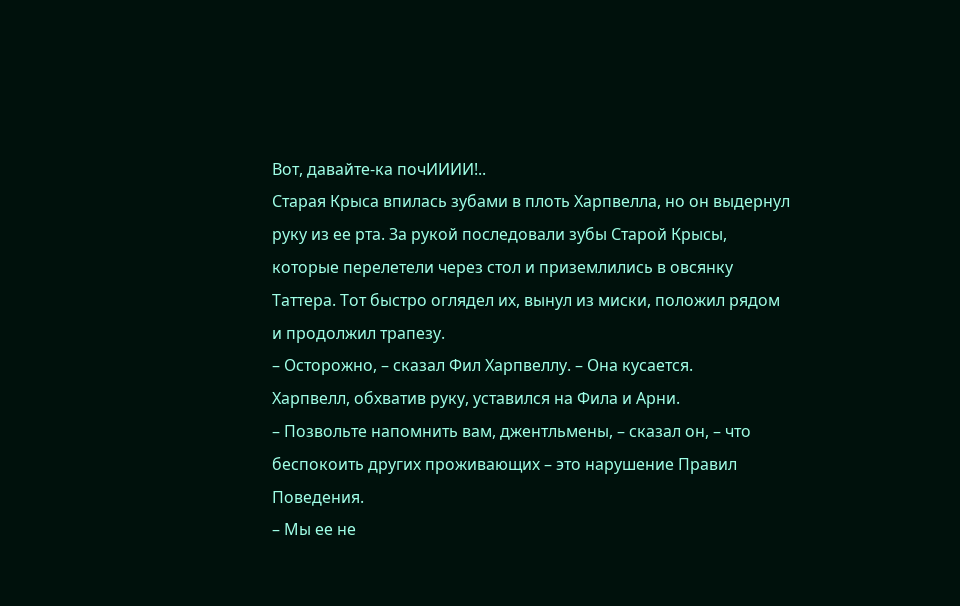Вот, давайте-ка почИИИИ!..
Старая Крыса впилась зубами в плоть Харпвелла, но он выдернул руку из ее рта. За рукой последовали зубы Старой Крысы, которые перелетели через стол и приземлились в овсянку Таттера. Тот быстро оглядел их, вынул из миски, положил рядом и продолжил трапезу.
– Осторожно, – сказал Фил Харпвеллу. – Она кусается.
Харпвелл, обхватив руку, уставился на Фила и Арни.
– Позвольте напомнить вам, джентльмены, – сказал он, – что беспокоить других проживающих – это нарушение Правил Поведения.
– Мы ее не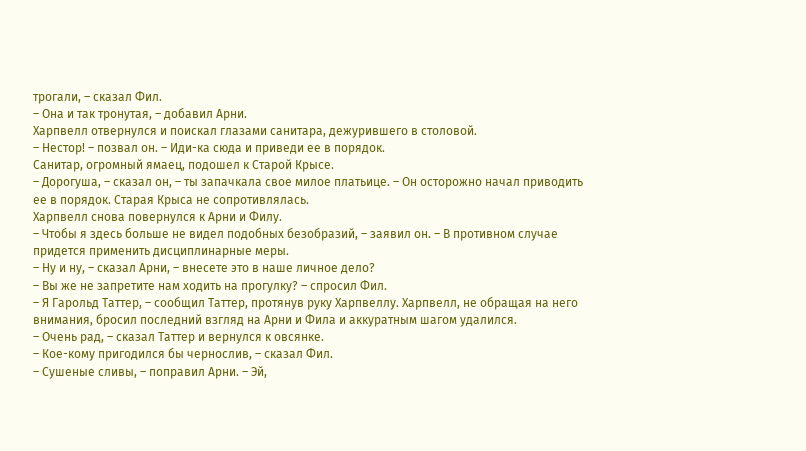трогали, – сказал Фил.
– Она и так тронутая, – добавил Арни.
Харпвелл отвернулся и поискал глазами санитара, дежурившего в столовой.
– Нестор! – позвал он. – Иди-ка сюда и приведи ее в порядок.
Санитар, огромный ямаец, подошел к Старой Крысе.
– Дорогуша, – сказал он, – ты запачкала свое милое платьице. – Он осторожно начал приводить ее в порядок. Старая Крыса не сопротивлялась.
Харпвелл снова повернулся к Арни и Филу.
– Чтобы я здесь больше не видел подобных безобразий, – заявил он. – В противном случае придется применить дисциплинарные меры.
– Ну и ну, – сказал Арни, – внесете это в наше личное дело?
– Вы же не запретите нам ходить на прогулку? – спросил Фил.
– Я Гарольд Таттер, – сообщил Таттер, протянув руку Харпвеллу. Харпвелл, не обращая на него внимания, бросил последний взгляд на Арни и Фила и аккуратным шагом удалился.
– Очень рад, – сказал Таттер и вернулся к овсянке.
– Кое-кому пригодился бы чернослив, – сказал Фил.
– Сушеные сливы, – поправил Арни. – Эй,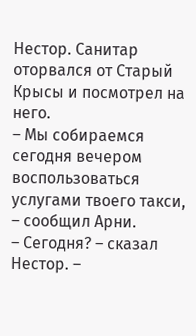Нестор. Санитар оторвался от Старый Крысы и посмотрел на него.
– Мы собираемся сегодня вечером воспользоваться услугами твоего такси, – сообщил Арни.
– Сегодня? – сказал Нестор. –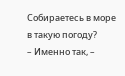Собираетесь в море в такую погоду?
– Именно так, –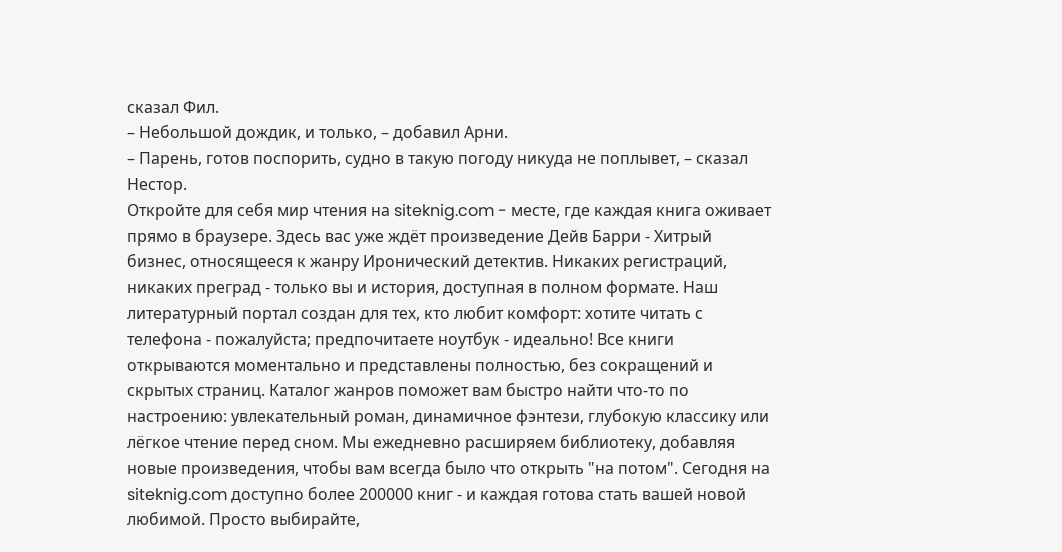сказал Фил.
– Небольшой дождик, и только, – добавил Арни.
– Парень, готов поспорить, судно в такую погоду никуда не поплывет, – сказал Нестор.
Откройте для себя мир чтения на siteknig.com - месте, где каждая книга оживает прямо в браузере. Здесь вас уже ждёт произведение Дейв Барри - Хитрый бизнес, относящееся к жанру Иронический детектив. Никаких регистраций, никаких преград - только вы и история, доступная в полном формате. Наш литературный портал создан для тех, кто любит комфорт: хотите читать с телефона - пожалуйста; предпочитаете ноутбук - идеально! Все книги открываются моментально и представлены полностью, без сокращений и скрытых страниц. Каталог жанров поможет вам быстро найти что-то по настроению: увлекательный роман, динамичное фэнтези, глубокую классику или лёгкое чтение перед сном. Мы ежедневно расширяем библиотеку, добавляя новые произведения, чтобы вам всегда было что открыть "на потом". Сегодня на siteknig.com доступно более 200000 книг - и каждая готова стать вашей новой любимой. Просто выбирайте,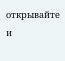открывайте и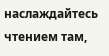наслаждайтесь чтением там,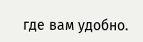где вам удобно.